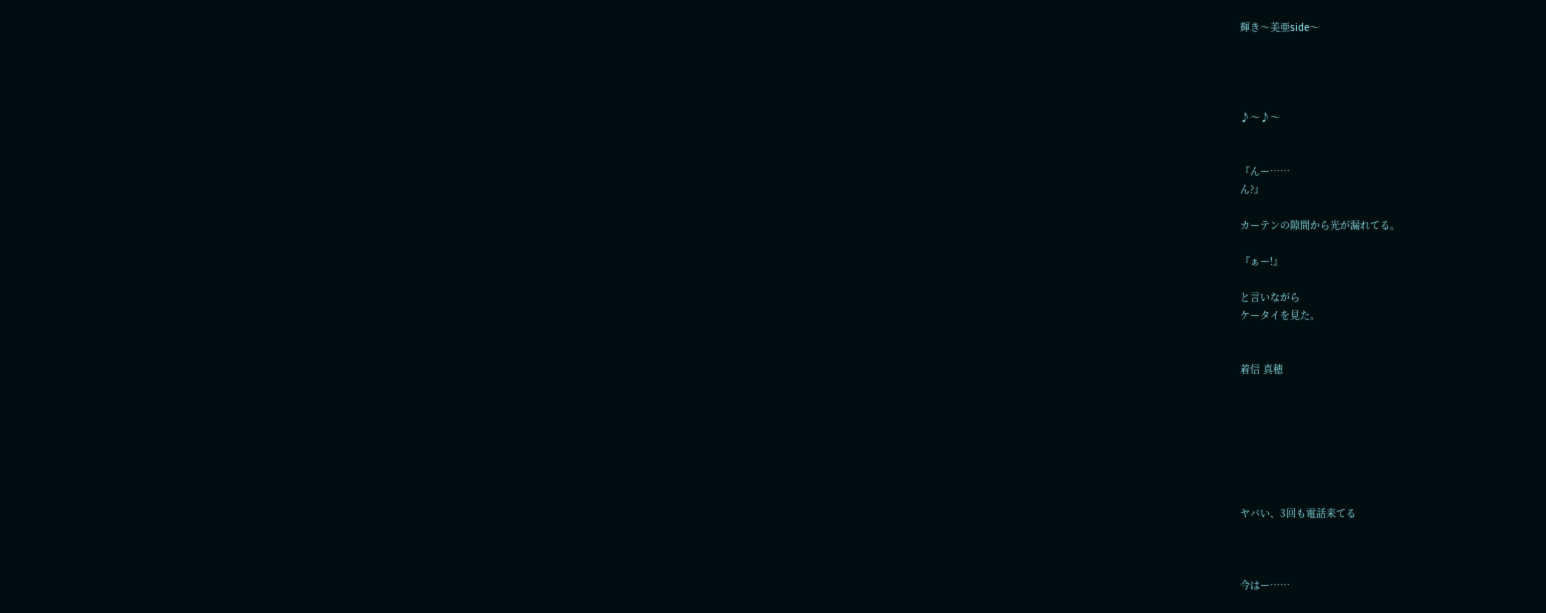輝き〜美亜side〜




♪〜♪〜


『んー……
ん?』

カーテンの隙間から光が漏れてる。

『ぁー!』

と言いながら
ケータイを見た。


着信 真穂







ヤバい、3回も電話来てる



今はー……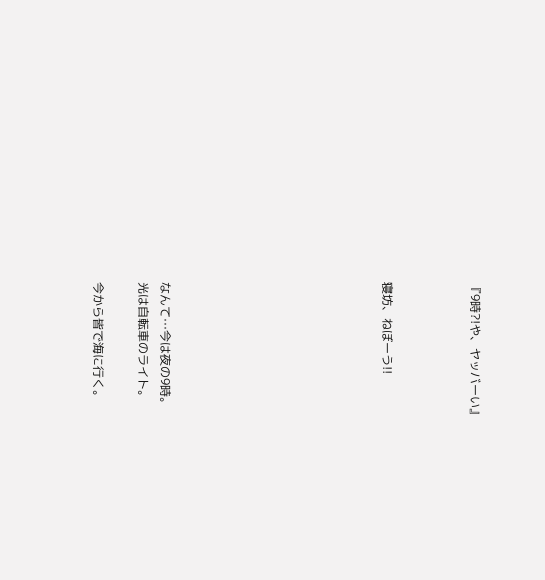『9時?!や、ヤッバーい』



寝坊、ねぼーう!!









なんて…今は夜の9時。
光は自転車のライト。

今から皆で海に行く。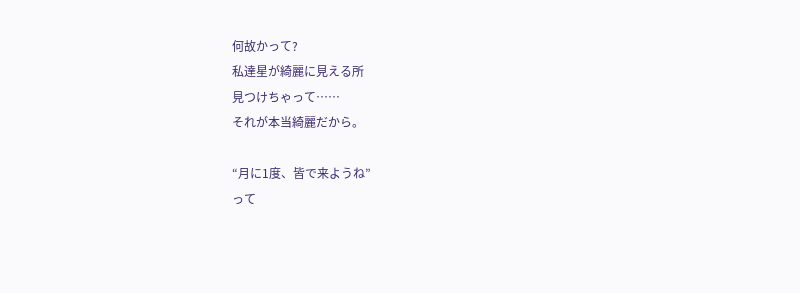何故かって?
私達星が綺麗に見える所
見つけちゃって……
それが本当綺麗だから。

“月に1度、皆で来ようね”
って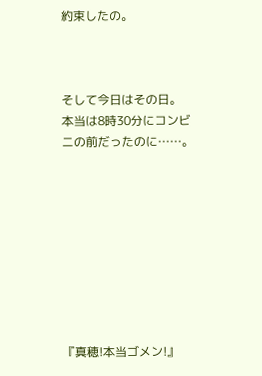約束したの。



そして今日はその日。
本当は8時30分にコンビニの前だったのに……。









『真穂!本当ゴメン!』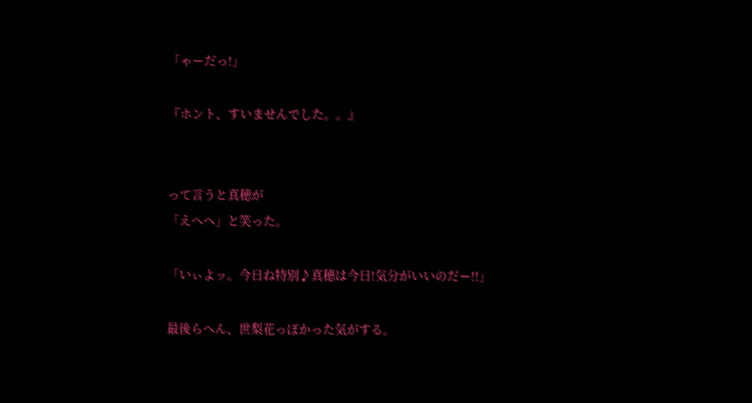「ゃーだっ!」

『ホント、すいませんでした。。』


って言うと真穂が
「えへへ」と笑った。

「いぃよッ。今日ね特別♪真穂は今日!気分がいいのだー!!」

最後らへん、世梨花っぽかった気がする。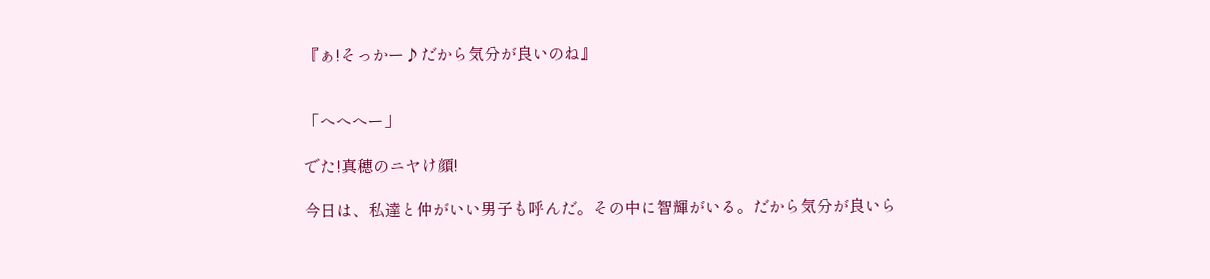『ぁ!そっかー♪だから気分が良いのね』


「へへへー」

でた!真穂のニヤけ顔!

今日は、私達と仲がいい男子も呼んだ。その中に智輝がいる。だから気分が良いら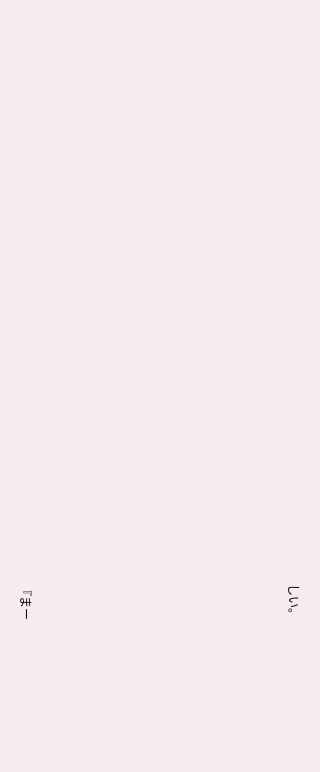しい。











『まー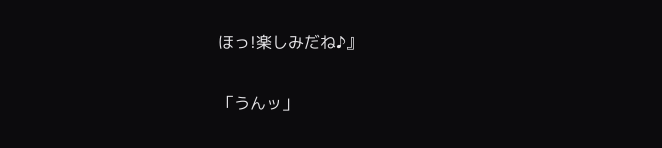ほっ!楽しみだね♪』

「うんッ」